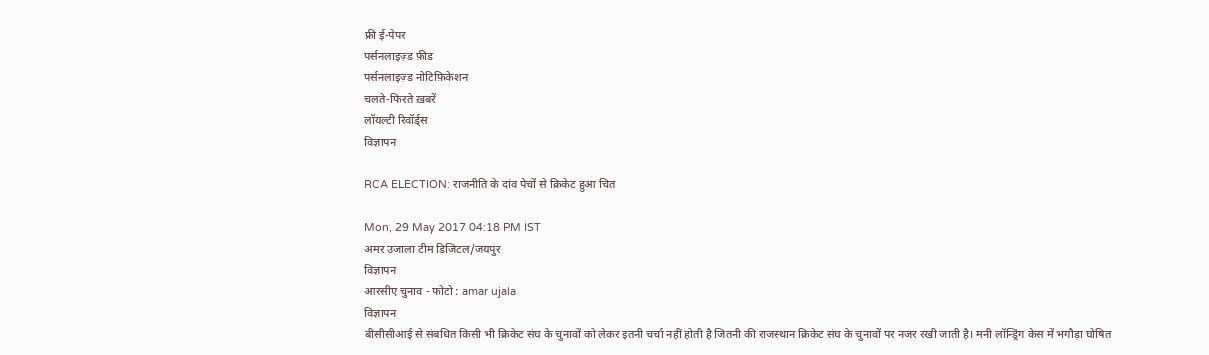फ्री ई-पेपर
पर्सनलाइज़्ड फ़ीड
पर्सनलाइज़्ड नोटिफ़िकेशन
चलते-फिरते ख़बरें
लॉयल्टी रिवॉर्ड्स
विज्ञापन

RCA ELECTION: राजनीति के दांव पेचों से क्रिकेट हुआ चित

Mon, 29 May 2017 04:18 PM IST
अमर उजाला टीम डिजिटल/जयपुर
विज्ञापन
आरसीए चुनाव - फोटो : amar ujala
विज्ञापन
बीसीसीआई से संबधित किसी भी क्रिकेट संघ के चुनावों को लेकर इतनी चर्चा नहीं होती है जितनी की राजस्थान क्रिकेट संघ के चुनावों पर नजर रखी जाती है। मनी लॉन्ड्रिंग केस में भगौड़ा घोषित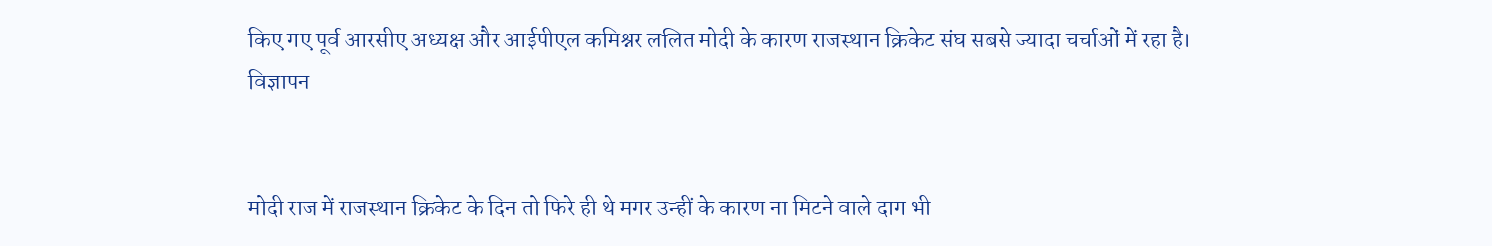किए गए पूर्व आरसीए अध्यक्ष और आईपीएल कमिश्नर ललित मोदी के कारण राजस्थान क्रिकेट संघ सबसे ज्यादा चर्चाओं में रहा है।
विज्ञापन


मोदी राज में राजस्थान क्रिकेट के दिन तो फिरे ही थे मगर उन्हीं के कारण ना मिटने वाले दाग भी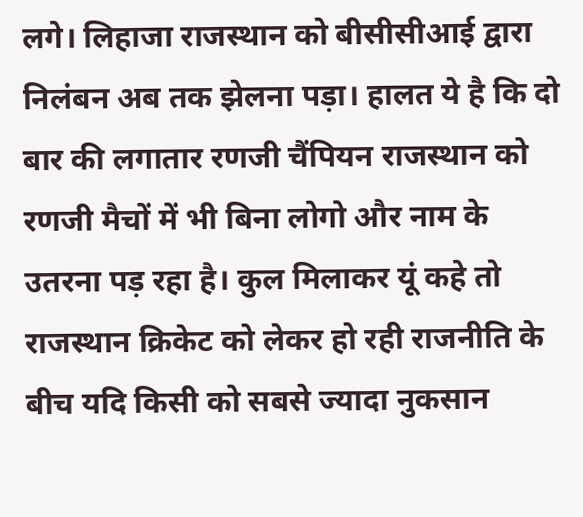लगे। लिहाजा राजस्थान को बीसीसीआई द्वारा निलंबन अब तक झेलना पड़ा। हालत ये है कि दो बार की लगातार रणजी चैंपियन राजस्थान को रणजी मैचों में भी बिना लोगो और नाम के उतरना पड़ रहा है। कुल मिलाकर यूं कहे तो राजस्थान क्रिकेट को लेकर हो रही राजनीति के बीच यदि किसी को सबसे ज्यादा नुकसान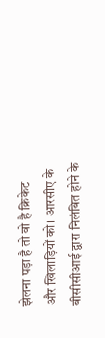झेलना पड़ा है तो वो है क्रिकेट और खिलाड़ियों को। आरसीए के बीसीसीआई द्वारा निलंबित होने के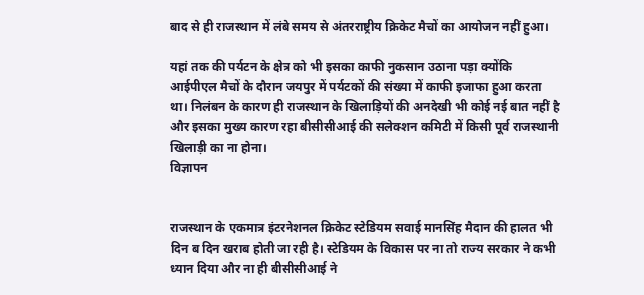बाद से ही राजस्थान में लंबे समय से अंतरराष्ट्रीय क्रिकेट मैचों का आयोजन नहीं हुआ।

यहां तक की पर्यटन के क्षेत्र को भी इसका काफी नुकसान उठाना पड़ा क्योंकि आईपीएल मैचों के दौरान जयपुर में पर्यटकों की संख्या में काफी इजाफा हुआ करता था। निलंबन के कारण ही राजस्थान के खिलाड़ियों की अनदेखी भी कोई नई बात नहीं है और इसका मुख्य कारण रहा बीसीसीआई की सलेक्शन कमिटी में किसी पूर्व राजस्थानी खिलाड़ी का ना होना।
विज्ञापन


राजस्थान के एकमात्र इंटरनेशनल क्रिकेट स्टेडियम सवाई मानसिंह मैदान की हालत भी दिन ब दिन खराब होती जा रही है। स्टेडियम के विकास पर ना तो राज्य सरकार ने कभी ध्यान दिया और ना ही बीसीसीआई ने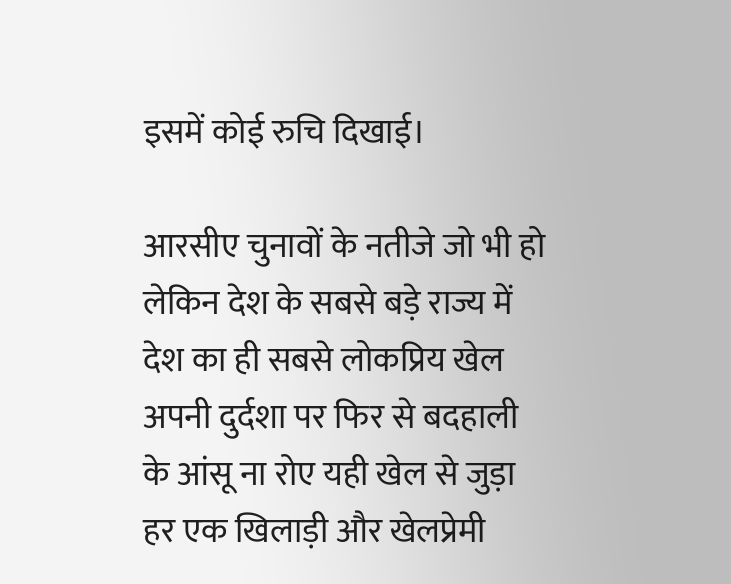इसमें कोई रुचि दिखाई।

आरसीए चुनावों के नतीजे जो भी हो लेकिन देश के सबसे बड़े राज्य में देश का ही सबसे लोकप्रिय खेल अपनी दुर्दशा पर फिर से बदहाली के आंसू ना रोए यही खेल से जुड़ा हर एक खिलाड़ी और खेलप्रेमी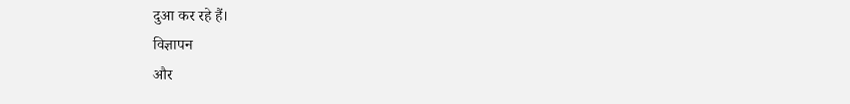दुआ कर रहे हैं।
विज्ञापन
और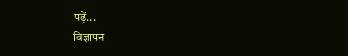पढ़ें...
विज्ञापन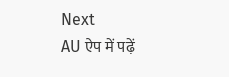Next
AU ऐप में पढ़ें